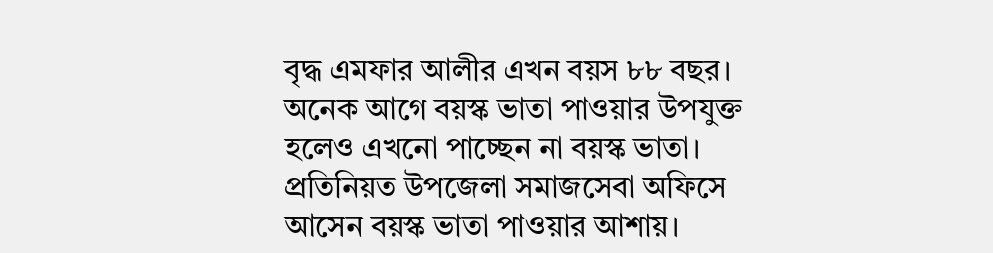বৃদ্ধ এমফার আলীর এখন বয়স ৮৮ বছর। অনেক আগে বয়স্ক ভাতা পাওয়ার উপযুক্ত হলেও এখনো পাচ্ছেন না বয়স্ক ভাতা। প্রতিনিয়ত উপজেলা সমাজসেবা অফিসে আসেন বয়স্ক ভাতা পাওয়ার আশায়।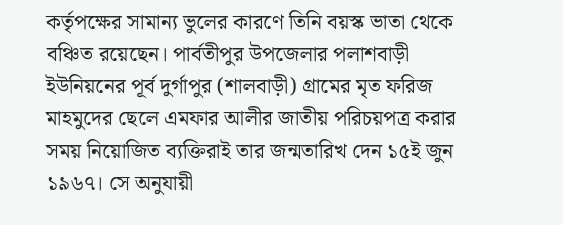কর্তৃপক্ষের সামান্য ভুলের কারণে তিনি বয়স্ক ভাতা থেকে বঞ্চিত রয়েছেন। পার্বতীপুর উপজেলার পলাশবাড়ী ইউনিয়নের পূর্ব দুর্গাপুর (শালবাড়ী) গ্রামের মৃত ফরিজ মাহমুদের ছেলে এমফার আলীর জাতীয় পরিচয়পত্র করার সময় নিয়োজিত ব্যক্তিরাই তার জন্মতারিখ দেন ১৫ই জুন ১৯৬৭। সে অনুযায়ী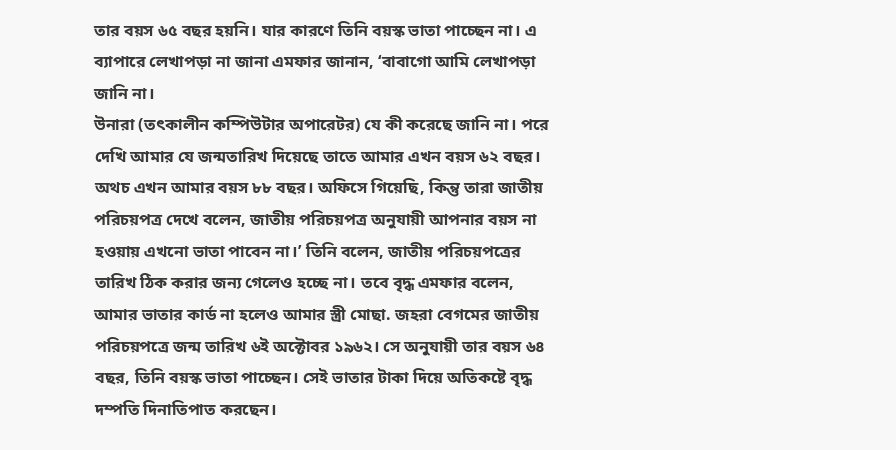তার বয়স ৬৫ বছর হয়নি। যার কারণে তিনি বয়স্ক ভাতা পাচ্ছেন না। এ ব্যাপারে লেখাপড়া না জানা এমফার জানান, ‘বাবাগো আমি লেখাপড়া জানি না।
উনারা (তৎকালীন কম্পিউটার অপারেটর) যে কী করেছে জানি না। পরে দেখি আমার যে জন্মতারিখ দিয়েছে তাতে আমার এখন বয়স ৬২ বছর। অথচ এখন আমার বয়স ৮৮ বছর। অফিসে গিয়েছি, কিন্তু তারা জাতীয় পরিচয়পত্র দেখে বলেন, জাতীয় পরিচয়পত্র অনুযায়ী আপনার বয়স না হওয়ায় এখনো ভাতা পাবেন না।’ তিনি বলেন, জাতীয় পরিচয়পত্রের তারিখ ঠিক করার জন্য গেলেও হচ্ছে না। তবে বৃদ্ধ এমফার বলেন, আমার ভাতার কার্ড না হলেও আমার স্ত্রী মোছা. জহরা বেগমের জাতীয় পরিচয়পত্রে জন্ম তারিখ ৬ই অক্টোবর ১৯৬২। সে অনুযায়ী তার বয়স ৬৪ বছর, তিনি বয়স্ক ভাতা পাচ্ছেন। সেই ভাতার টাকা দিয়ে অতিকষ্টে বৃদ্ধ দম্পতি দিনাতিপাত করছেন।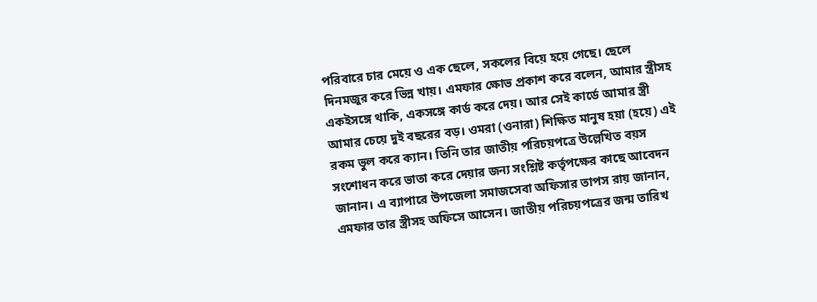পরিবারে চার মেয়ে ও এক ছেলে, সকলের বিয়ে হয়ে গেছে। ছেলে দিনমজুর করে ভিন্ন খায়। এমফার ক্ষোভ প্রকাশ করে বলেন, আমার স্ত্রীসহ একইসঙ্গে থাকি, একসঙ্গে কার্ড করে দেয়। আর সেই কার্ডে আমার স্ত্রী আমার চেয়ে দুই বছরের বড়। ওমরা (ওনারা) শিক্ষিত মানুষ হয়া (হয়ে) এই রকম ভুল করে ক্যান। তিনি তার জাতীয় পরিচয়পত্রে উল্লেখিত বয়স সংশোধন করে ভাতা করে দেয়ার জন্য সংশ্লিষ্ট কর্তৃপক্ষের কাছে আবেদন জানান। এ ব্যাপারে উপজেলা সমাজসেবা অফিসার তাপস রায় জানান, এমফার তার স্ত্রীসহ অফিসে আসেন। জাতীয় পরিচয়পত্রের জন্ম তারিখ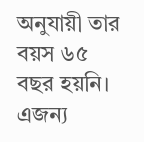অনুযায়ী তার বয়স ৬৫ বছর হয়নি। এজন্য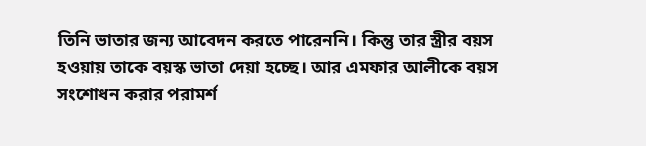তিনি ভাতার জন্য আবেদন করতে পারেননি। কিন্তু তার স্ত্রীর বয়স হওয়ায় তাকে বয়স্ক ভাতা দেয়া হচ্ছে। আর এমফার আলীকে বয়স সংশোধন করার পরামর্শ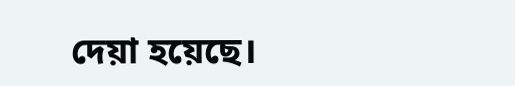দেয়া হয়েছে।